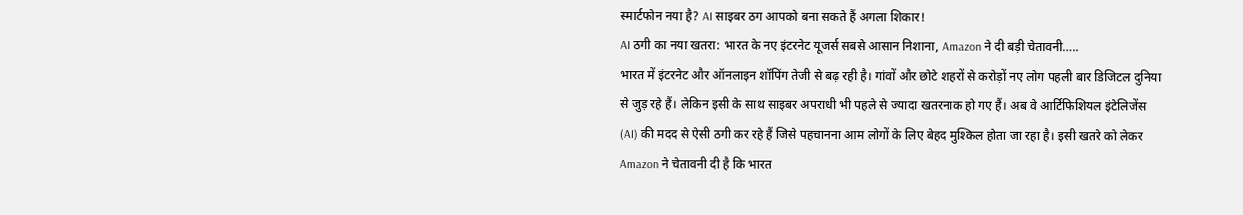स्मार्टफोन नया है? AI साइबर ठग आपको बना सकते हैं अगला शिकार!
AI ठगी का नया खतरा: भारत के नए इंटरनेट यूजर्स सबसे आसान निशाना, Amazon ने दी बड़ी चेतावनी…..
भारत में इंटरनेट और ऑनलाइन शॉपिंग तेजी से बढ़ रही है। गांवों और छोटे शहरों से करोड़ों नए लोग पहली बार डिजिटल दुनिया से जुड़ रहे हैं। लेकिन इसी के साथ साइबर अपराधी भी पहले से ज्यादा खतरनाक हो गए हैं। अब वे आर्टिफिशियल इंटेलिजेंस (AI) की मदद से ऐसी ठगी कर रहे हैं जिसे पहचानना आम लोगों के लिए बेहद मुश्किल होता जा रहा है। इसी खतरे को लेकर Amazon ने चेतावनी दी है कि भारत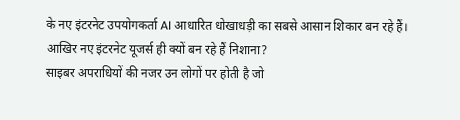के नए इंटरनेट उपयोगकर्ता AI आधारित धोखाधड़ी का सबसे आसान शिकार बन रहे हैं।
आखिर नए इंटरनेट यूजर्स ही क्यों बन रहे हैं निशाना?
साइबर अपराधियों की नजर उन लोगों पर होती है जो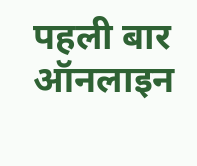पहली बार ऑनलाइन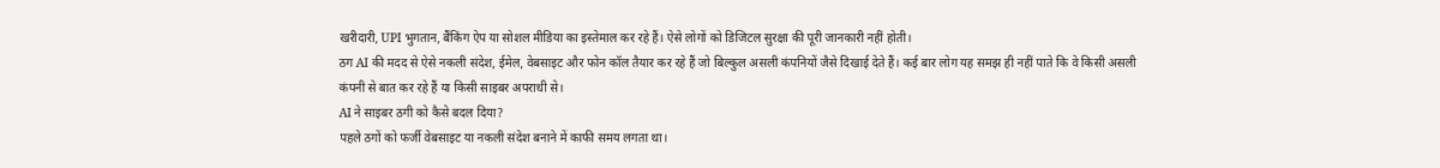खरीदारी, UPI भुगतान, बैंकिंग ऐप या सोशल मीडिया का इस्तेमाल कर रहे हैं। ऐसे लोगों को डिजिटल सुरक्षा की पूरी जानकारी नहीं होती।
ठग AI की मदद से ऐसे नकली संदेश, ईमेल, वेबसाइट और फोन कॉल तैयार कर रहे हैं जो बिल्कुल असली कंपनियों जैसे दिखाई देते हैं। कई बार लोग यह समझ ही नहीं पाते कि वे किसी असली कंपनी से बात कर रहे हैं या किसी साइबर अपराधी से।
AI ने साइबर ठगी को कैसे बदल दिया?
पहले ठगों को फर्जी वेबसाइट या नकली संदेश बनाने में काफी समय लगता था।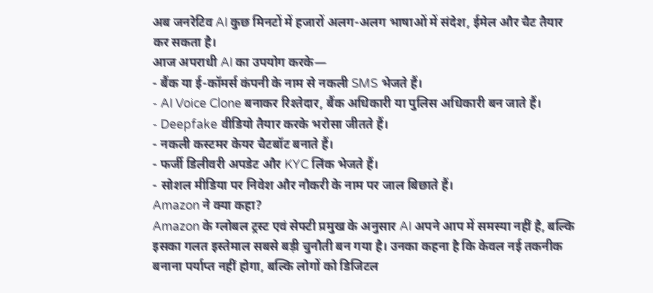अब जनरेटिव AI कुछ मिनटों में हजारों अलग-अलग भाषाओं में संदेश, ईमेल और चैट तैयार कर सकता है।
आज अपराधी AI का उपयोग करके—
- बैंक या ई-कॉमर्स कंपनी के नाम से नकली SMS भेजते हैं।
- AI Voice Clone बनाकर रिश्तेदार, बैंक अधिकारी या पुलिस अधिकारी बन जाते हैं।
- Deepfake वीडियो तैयार करके भरोसा जीतते हैं।
- नकली कस्टमर केयर चैटबॉट बनाते हैं।
- फर्जी डिलीवरी अपडेट और KYC लिंक भेजते हैं।
- सोशल मीडिया पर निवेश और नौकरी के नाम पर जाल बिछाते हैं।
Amazon ने क्या कहा?
Amazon के ग्लोबल ट्रस्ट एवं सेफ्टी प्रमुख के अनुसार AI अपने आप में समस्या नहीं है, बल्कि इसका गलत इस्तेमाल सबसे बड़ी चुनौती बन गया है। उनका कहना है कि केवल नई तकनीक बनाना पर्याप्त नहीं होगा, बल्कि लोगों को डिजिटल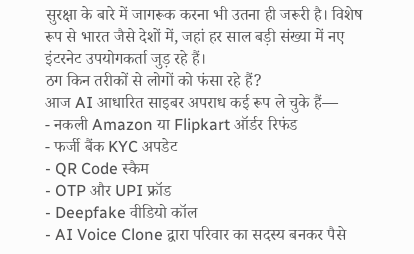सुरक्षा के बारे में जागरूक करना भी उतना ही जरूरी है। विशेष रूप से भारत जैसे देशों में, जहां हर साल बड़ी संख्या में नए इंटरनेट उपयोगकर्ता जुड़ रहे हैं।
ठग किन तरीकों से लोगों को फंसा रहे हैं?
आज AI आधारित साइबर अपराध कई रूप ले चुके हैं—
- नकली Amazon या Flipkart ऑर्डर रिफंड
- फर्जी बैंक KYC अपडेट
- QR Code स्कैम
- OTP और UPI फ्रॉड
- Deepfake वीडियो कॉल
- AI Voice Clone द्वारा परिवार का सदस्य बनकर पैसे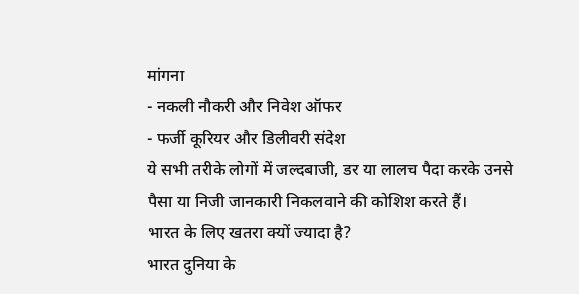मांगना
- नकली नौकरी और निवेश ऑफर
- फर्जी कूरियर और डिलीवरी संदेश
ये सभी तरीके लोगों में जल्दबाजी, डर या लालच पैदा करके उनसे पैसा या निजी जानकारी निकलवाने की कोशिश करते हैं।
भारत के लिए खतरा क्यों ज्यादा है?
भारत दुनिया के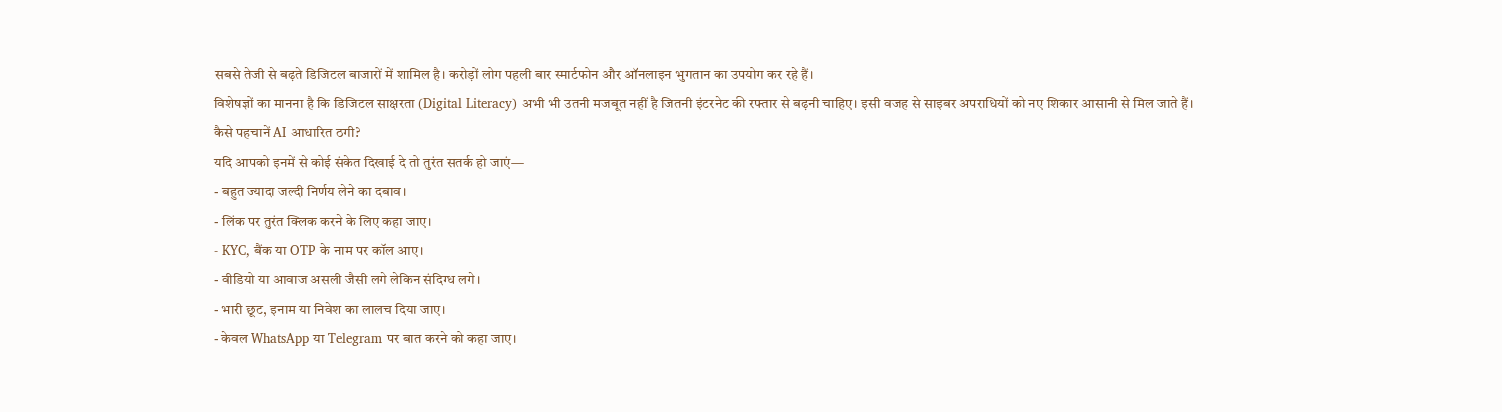सबसे तेजी से बढ़ते डिजिटल बाजारों में शामिल है। करोड़ों लोग पहली बार स्मार्टफोन और ऑनलाइन भुगतान का उपयोग कर रहे हैं।
विशेषज्ञों का मानना है कि डिजिटल साक्षरता (Digital Literacy) अभी भी उतनी मजबूत नहीं है जितनी इंटरनेट की रफ्तार से बढ़नी चाहिए। इसी वजह से साइबर अपराधियों को नए शिकार आसानी से मिल जाते हैं।
कैसे पहचानें AI आधारित ठगी?
यदि आपको इनमें से कोई संकेत दिखाई दे तो तुरंत सतर्क हो जाएं—
- बहुत ज्यादा जल्दी निर्णय लेने का दबाव।
- लिंक पर तुरंत क्लिक करने के लिए कहा जाए।
- KYC, बैंक या OTP के नाम पर कॉल आए।
- वीडियो या आवाज असली जैसी लगे लेकिन संदिग्ध लगे।
- भारी छूट, इनाम या निवेश का लालच दिया जाए।
- केवल WhatsApp या Telegram पर बात करने को कहा जाए।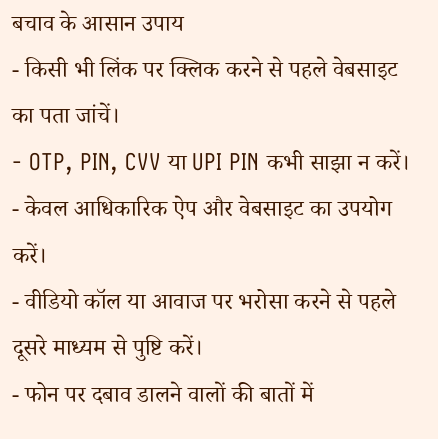बचाव के आसान उपाय
- किसी भी लिंक पर क्लिक करने से पहले वेबसाइट का पता जांचें।
- OTP, PIN, CVV या UPI PIN कभी साझा न करें।
- केवल आधिकारिक ऐप और वेबसाइट का उपयोग करें।
- वीडियो कॉल या आवाज पर भरोसा करने से पहले दूसरे माध्यम से पुष्टि करें।
- फोन पर दबाव डालने वालों की बातों में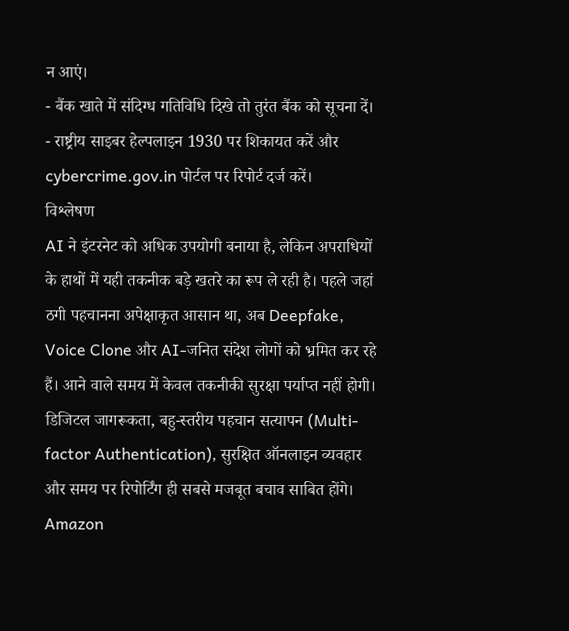न आएं।
- बैंक खाते में संदिग्ध गतिविधि दिखे तो तुरंत बैंक को सूचना दें।
- राष्ट्रीय साइबर हेल्पलाइन 1930 पर शिकायत करें और cybercrime.gov.in पोर्टल पर रिपोर्ट दर्ज करें।
विश्लेषण
AI ने इंटरनेट को अधिक उपयोगी बनाया है, लेकिन अपराधियों के हाथों में यही तकनीक बड़े खतरे का रूप ले रही है। पहले जहां ठगी पहचानना अपेक्षाकृत आसान था, अब Deepfake, Voice Clone और AI-जनित संदेश लोगों को भ्रमित कर रहे हैं। आने वाले समय में केवल तकनीकी सुरक्षा पर्याप्त नहीं होगी। डिजिटल जागरूकता, बहु-स्तरीय पहचान सत्यापन (Multi-factor Authentication), सुरक्षित ऑनलाइन व्यवहार और समय पर रिपोर्टिंग ही सबसे मजबूत बचाव साबित होंगे। Amazon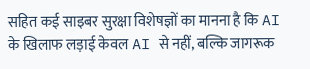सहित कई साइबर सुरक्षा विशेषज्ञों का मानना है कि AI के खिलाफ लड़ाई केवल AI से नहीं, बल्कि जागरूक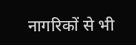नागरिकों से भी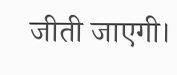जीती जाएगी।